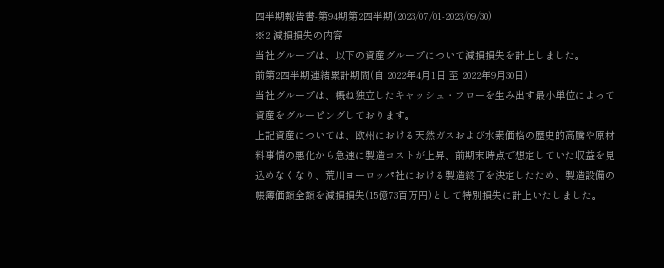四半期報告書-第94期第2四半期(2023/07/01-2023/09/30)
※2 減損損失の内容
当社グループは、以下の資産グループについて減損損失を計上しました。
前第2四半期連結累計期間(自 2022年4月1日 至 2022年9月30日)
当社グループは、概ね独立したキャッシュ・フローを生み出す最小単位によって資産をグルーピングしております。
上記資産については、欧州における天然ガスおよび水素価格の歴史的高騰や原材料事情の悪化から急速に製造コストが上昇、前期末時点で想定していた収益を見込めなくなり、荒川ヨーロッパ社における製造終了を決定したため、製造設備の帳簿価額全額を減損損失(15億73百万円)として特別損失に計上いたしました。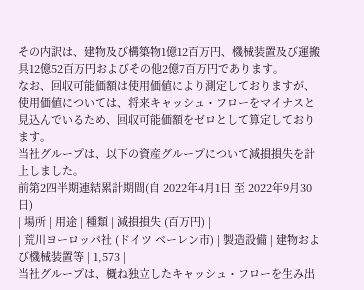その内訳は、建物及び構築物1億12百万円、機械装置及び運搬具12億52百万円およびその他2億7百万円であります。
なお、回収可能価額は使用価値により測定しておりますが、使用価値については、将来キャッシュ・フローをマイナスと見込んでいるため、回収可能価額をゼロとして算定しております。
当社グループは、以下の資産グループについて減損損失を計上しました。
前第2四半期連結累計期間(自 2022年4月1日 至 2022年9月30日)
| 場所 | 用途 | 種類 | 減損損失 (百万円) |
| 荒川ヨーロッパ社 (ドイツ ベーレン市) | 製造設備 | 建物および機械装置等 | 1,573 |
当社グループは、概ね独立したキャッシュ・フローを生み出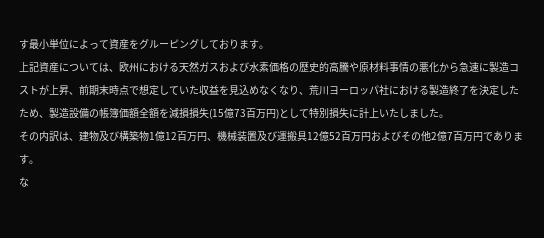す最小単位によって資産をグルーピングしております。
上記資産については、欧州における天然ガスおよび水素価格の歴史的高騰や原材料事情の悪化から急速に製造コストが上昇、前期末時点で想定していた収益を見込めなくなり、荒川ヨーロッパ社における製造終了を決定したため、製造設備の帳簿価額全額を減損損失(15億73百万円)として特別損失に計上いたしました。
その内訳は、建物及び構築物1億12百万円、機械装置及び運搬具12億52百万円およびその他2億7百万円であります。
な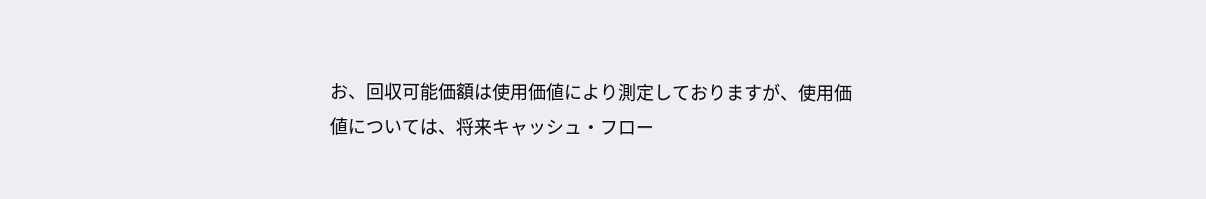お、回収可能価額は使用価値により測定しておりますが、使用価値については、将来キャッシュ・フロー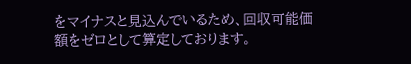をマイナスと見込んでいるため、回収可能価額をゼロとして算定しております。